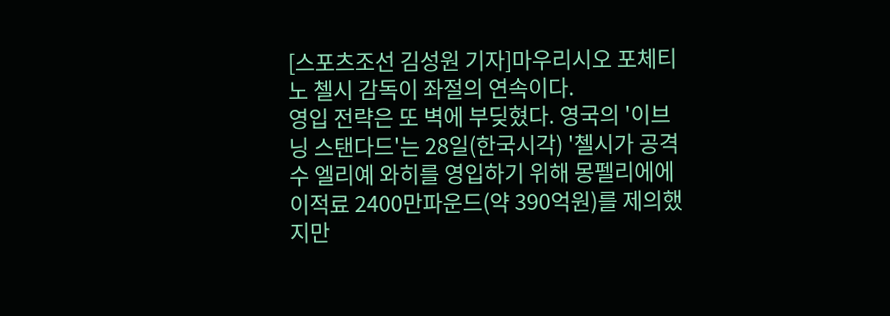[스포츠조선 김성원 기자]마우리시오 포체티노 첼시 감독이 좌절의 연속이다.
영입 전략은 또 벽에 부딪혔다. 영국의 '이브닝 스탠다드'는 28일(한국시각) '첼시가 공격수 엘리예 와히를 영입하기 위해 몽펠리에에 이적료 2400만파운드(약 390억원)를 제의했지만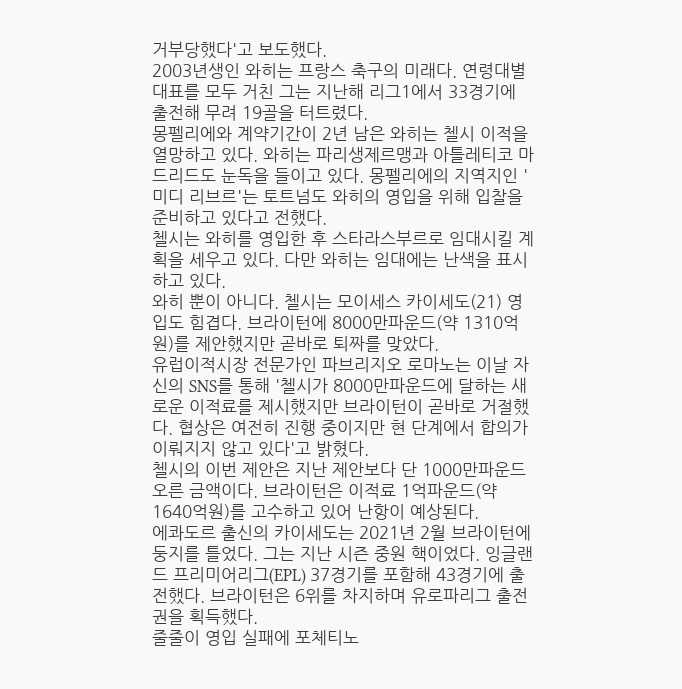거부당했다'고 보도했다.
2003년생인 와히는 프랑스 축구의 미래다. 연령대별 대표를 모두 거친 그는 지난해 리그1에서 33경기에 출전해 무려 19골을 터트렸다.
몽펠리에와 계약기간이 2년 남은 와히는 첼시 이적을 열망하고 있다. 와히는 파리생제르맹과 아틀레티코 마드리드도 눈독을 들이고 있다. 몽펠리에의 지역지인 '미디 리브르'는 토트넘도 와히의 영입을 위해 입찰을 준비하고 있다고 전했다.
첼시는 와히를 영입한 후 스타라스부르로 임대시킬 계획을 세우고 있다. 다만 와히는 임대에는 난색을 표시하고 있다.
와히 뿐이 아니다. 첼시는 모이세스 카이세도(21) 영입도 힘겹다. 브라이턴에 8000만파운드(약 1310억원)를 제안했지만 곧바로 퇴짜를 맞았다.
유럽이적시장 전문가인 파브리지오 로마노는 이날 자신의 SNS를 통해 '첼시가 8000만파운드에 달하는 새로운 이적료를 제시했지만 브라이턴이 곧바로 거절했다. 협상은 여전히 진행 중이지만 현 단계에서 합의가 이뤄지지 않고 있다'고 밝혔다.
첼시의 이번 제안은 지난 제안보다 단 1000만파운드 오른 금액이다. 브라이턴은 이적료 1억파운드(약 1640억원)를 고수하고 있어 난항이 예상된다.
에콰도르 출신의 카이세도는 2021년 2월 브라이턴에 둥지를 틀었다. 그는 지난 시즌 중원 핵이었다. 잉글랜드 프리미어리그(EPL) 37경기를 포함해 43경기에 출전했다. 브라이턴은 6위를 차지하며 유로파리그 출전권을 획득했다.
줄줄이 영입 실패에 포체티노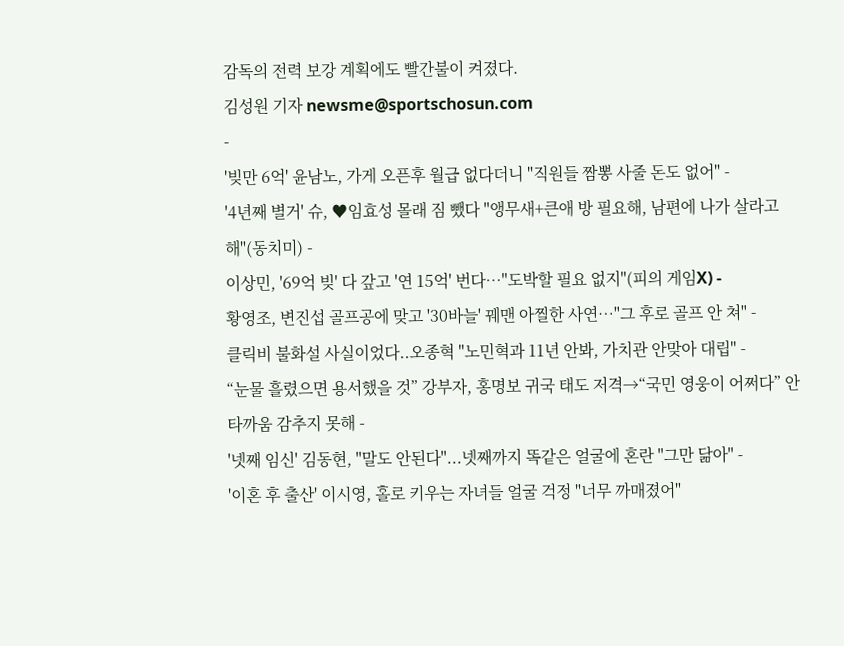감독의 전력 보강 계획에도 빨간불이 켜졌다.
김성원 기자 newsme@sportschosun.com
-
'빚만 6억' 윤남노, 가게 오픈후 월급 없다더니 "직원들 짬뽕 사줄 돈도 없어" -
'4년째 별거' 슈, ♥임효성 몰래 짐 뺐다 "앵무새+큰애 방 필요해, 남편에 나가 살라고 해"(동치미) -
이상민, '69억 빚' 다 갚고 '연 15억' 번다…"도박할 필요 없지"(피의 게임X) -
황영조, 변진섭 골프공에 맞고 '30바늘' 꿰맨 아찔한 사연…"그 후로 골프 안 쳐" -
클릭비 불화설 사실이었다..오종혁 "노민혁과 11년 안봐, 가치관 안맞아 대립" -
“눈물 흘렸으면 용서했을 것” 강부자, 홍명보 귀국 태도 저격→“국민 영웅이 어쩌다” 안타까움 감추지 못해 -
'넷째 임신' 김동현, "말도 안된다"...넷째까지 똑같은 얼굴에 혼란 "그만 닮아" -
'이혼 후 출산' 이시영, 홀로 키우는 자녀들 얼굴 걱정 "너무 까매졌어"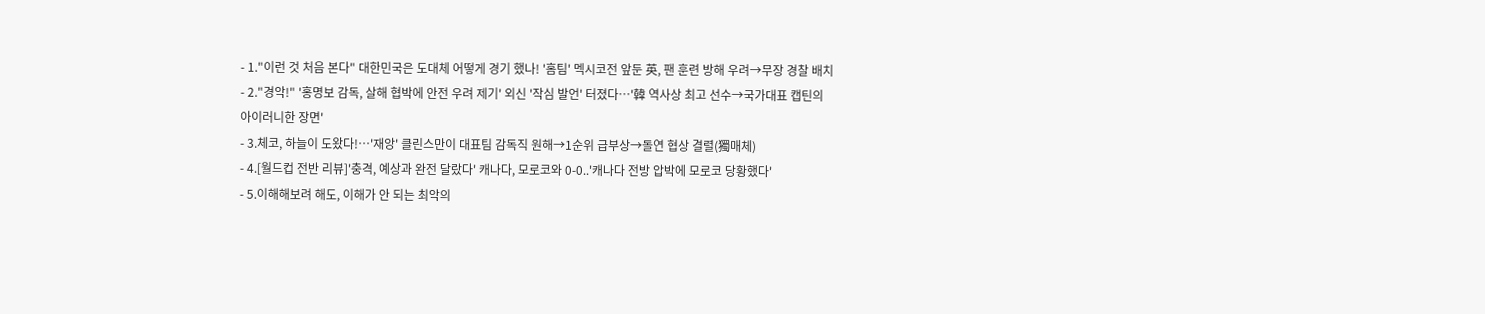- 1."이런 것 처음 본다" 대한민국은 도대체 어떻게 경기 했나! '홈팀' 멕시코전 앞둔 英, 팬 훈련 방해 우려→무장 경찰 배치
- 2."경악!" '홍명보 감독, 살해 협박에 안전 우려 제기' 외신 '작심 발언' 터졌다…'韓 역사상 최고 선수→국가대표 캡틴의 아이러니한 장면'
- 3.체코, 하늘이 도왔다!…'재앙' 클린스만이 대표팀 감독직 원해→1순위 급부상→돌연 협상 결렬(獨매체)
- 4.[월드컵 전반 리뷰]'충격, 예상과 완전 달랐다' 캐나다, 모로코와 0-0..'캐나다 전방 압박에 모로코 당황했다'
- 5.이해해보려 해도, 이해가 안 되는 최악의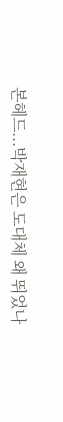본헤드...박재현은 도대체 왜 뛰었나